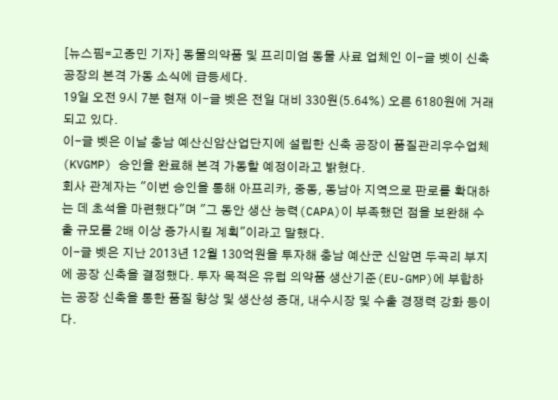[뉴스핌=고종민 기자] 동물의약품 및 프리미엄 동물 사료 업체인 이-글 벳이 신축 공장의 본격 가동 소식에 급등세다.
19일 오전 9시 7분 현재 이-글 벳은 전일 대비 330원(5.64%) 오른 6180원에 거래되고 있다.
이-글 벳은 이날 충남 예산신암산업단지에 설립한 신축 공장이 품질관리우수업체(KVGMP) 승인을 완료해 본격 가동할 예정이라고 밝혔다.
회사 관계자는 "이번 승인을 통해 아프리카, 중동, 동남아 지역으로 판로를 확대하는 데 초석을 마련했다"며 "그 동안 생산 능력(CAPA)이 부족했던 점을 보완해 수출 규모를 2배 이상 증가시킬 계획"이라고 말했다.
이-글 벳은 지난 2013년 12월 130억원을 투자해 충남 예산군 신암면 두곡리 부지에 공장 신축을 결정했다. 투자 목적은 유럽 의약품 생산기준(EU-GMP)에 부합하는 공장 신축을 통한 품질 향상 및 생산성 증대, 내수시장 및 수출 경쟁력 강화 등이다.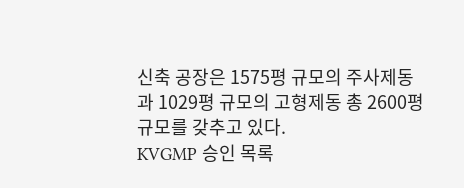신축 공장은 1575평 규모의 주사제동과 1029평 규모의 고형제동 총 2600평 규모를 갖추고 있다.
KVGMP 승인 목록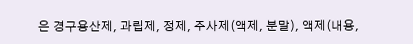은 경구용산제, 과립제, 정제, 주사제(액제, 분말), 액제(내용,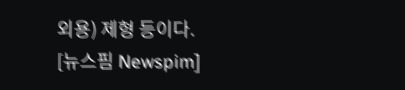외용) 제형 등이다.
[뉴스핌 Newspim]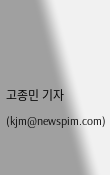고종민 기자 (kjm@newspim.com)